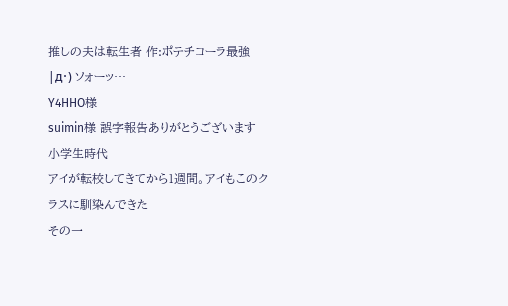推しの夫は転生者 作:ポテチコーラ最強
|д・) ソォーッ…
Y4HHO様
suimin様 誤字報告ありがとうございます
小学生時代
アイが転校してきてから1週間。アイもこのクラスに馴染んできた
その一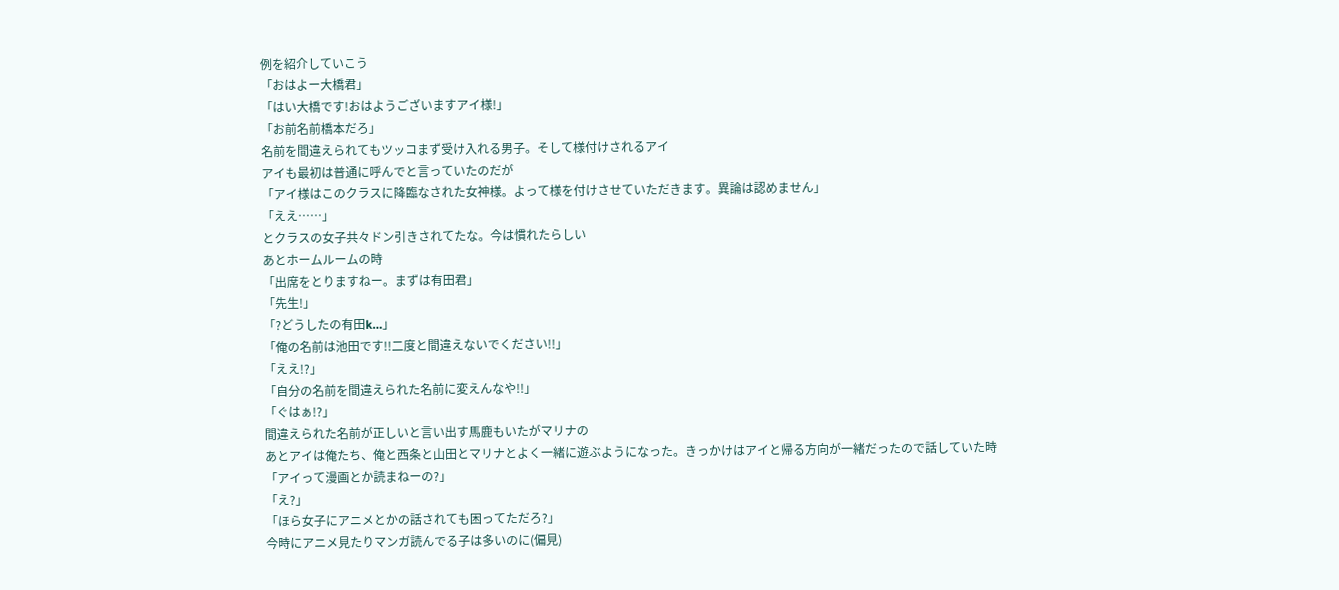例を紹介していこう
「おはよー大橋君」
「はい大橋です!おはようございますアイ様!」
「お前名前橋本だろ」
名前を間違えられてもツッコまず受け入れる男子。そして様付けされるアイ
アイも最初は普通に呼んでと言っていたのだが
「アイ様はこのクラスに降臨なされた女神様。よって様を付けさせていただきます。異論は認めません」
「ええ……」
とクラスの女子共々ドン引きされてたな。今は慣れたらしい
あとホームルームの時
「出席をとりますねー。まずは有田君」
「先生!」
「?どうしたの有田k…」
「俺の名前は池田です!!二度と間違えないでください!!」
「ええ!?」
「自分の名前を間違えられた名前に変えんなや!!」
「ぐはぁ!?」
間違えられた名前が正しいと言い出す馬鹿もいたがマリナの
あとアイは俺たち、俺と西条と山田とマリナとよく一緒に遊ぶようになった。きっかけはアイと帰る方向が一緒だったので話していた時
「アイって漫画とか読まねーの?」
「え?」
「ほら女子にアニメとかの話されても困ってただろ?」
今時にアニメ見たりマンガ読んでる子は多いのに(偏見)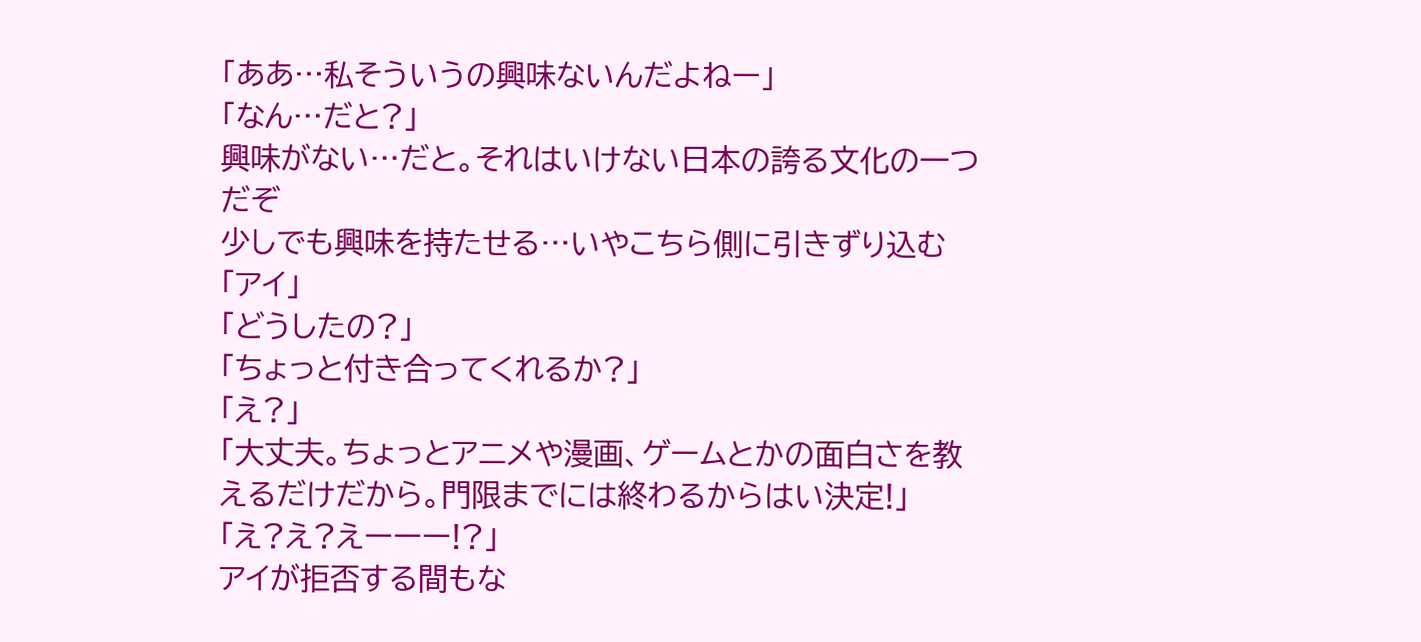「ああ…私そういうの興味ないんだよねー」
「なん…だと?」
興味がない…だと。それはいけない日本の誇る文化の一つだぞ
少しでも興味を持たせる…いやこちら側に引きずり込む
「アイ」
「どうしたの?」
「ちょっと付き合ってくれるか?」
「え?」
「大丈夫。ちょっとアニメや漫画、ゲームとかの面白さを教えるだけだから。門限までには終わるからはい決定!」
「え?え?えーーー!?」
アイが拒否する間もな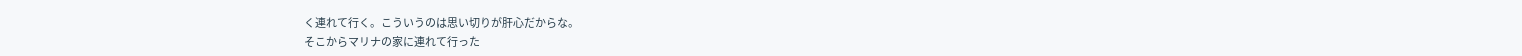く連れて行く。こういうのは思い切りが肝心だからな。
そこからマリナの家に連れて行った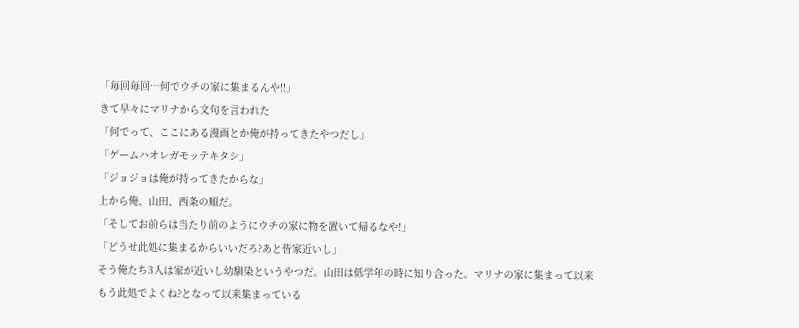「毎回毎回…何でウチの家に集まるんや!!」
きて早々にマリナから文句を言われた
「何でって、ここにある漫画とか俺が持ってきたやつだし」
「ゲームハオレガモッテキタシ」
「ジョジョは俺が持ってきたからな」
上から俺、山田、西条の順だ。
「そしてお前らは当たり前のようにウチの家に物を置いて帰るなや!」
「どうせ此処に集まるからいいだろ?あと皆家近いし」
そう俺たち3人は家が近いし幼馴染というやつだ。山田は低学年の時に知り合った。マリナの家に集まって以来もう此処でよくね?となって以来集まっている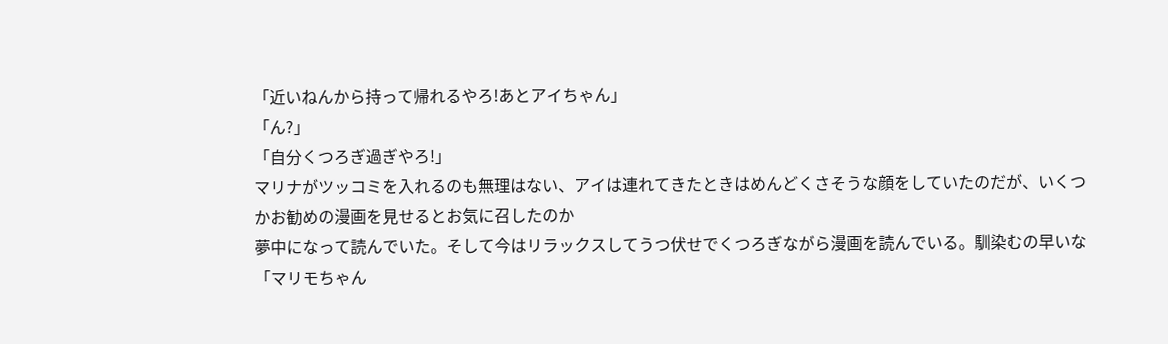「近いねんから持って帰れるやろ!あとアイちゃん」
「ん?」
「自分くつろぎ過ぎやろ!」
マリナがツッコミを入れるのも無理はない、アイは連れてきたときはめんどくさそうな顔をしていたのだが、いくつかお勧めの漫画を見せるとお気に召したのか
夢中になって読んでいた。そして今はリラックスしてうつ伏せでくつろぎながら漫画を読んでいる。馴染むの早いな
「マリモちゃん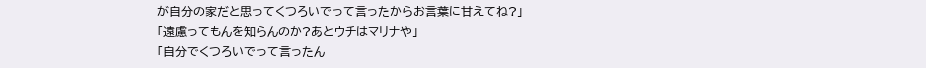が自分の家だと思ってくつろいでって言ったからお言葉に甘えてね?」
「遠慮ってもんを知らんのか?あとウチはマリナや」
「自分でくつろいでって言ったん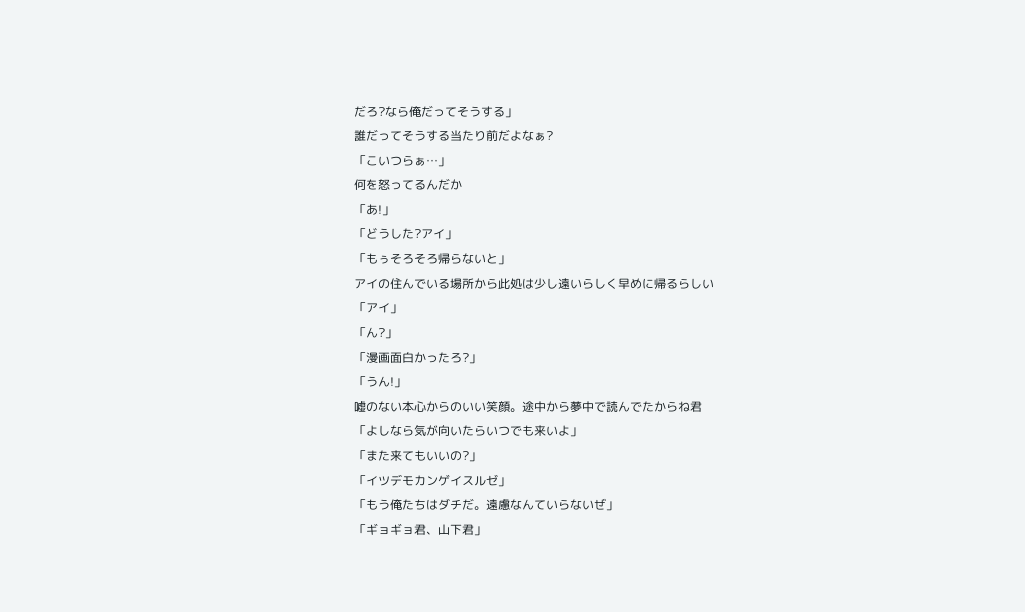だろ?なら俺だってそうする」
誰だってそうする当たり前だよなぁ?
「こいつらぁ…」
何を怒ってるんだか
「あ!」
「どうした?アイ」
「もぅそろそろ帰らないと」
アイの住んでいる場所から此処は少し遠いらしく早めに帰るらしい
「アイ」
「ん?」
「漫画面白かったろ?」
「うん!」
嘘のない本心からのいい笑顔。途中から夢中で読んでたからね君
「よしなら気が向いたらいつでも来いよ」
「また来てもいいの?」
「イツデモカンゲイスルゼ」
「もう俺たちはダチだ。遠慮なんていらないぜ」
「ギョギョ君、山下君」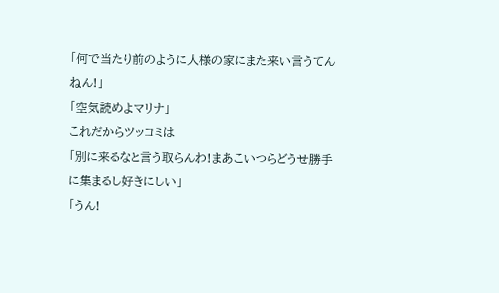「何で当たり前のように人様の家にまた来い言うてんねん!」
「空気読めよマリナ」
これだからツッコミは
「別に来るなと言う取らんわ!まあこいつらどうせ勝手に集まるし好きにしい」
「うん!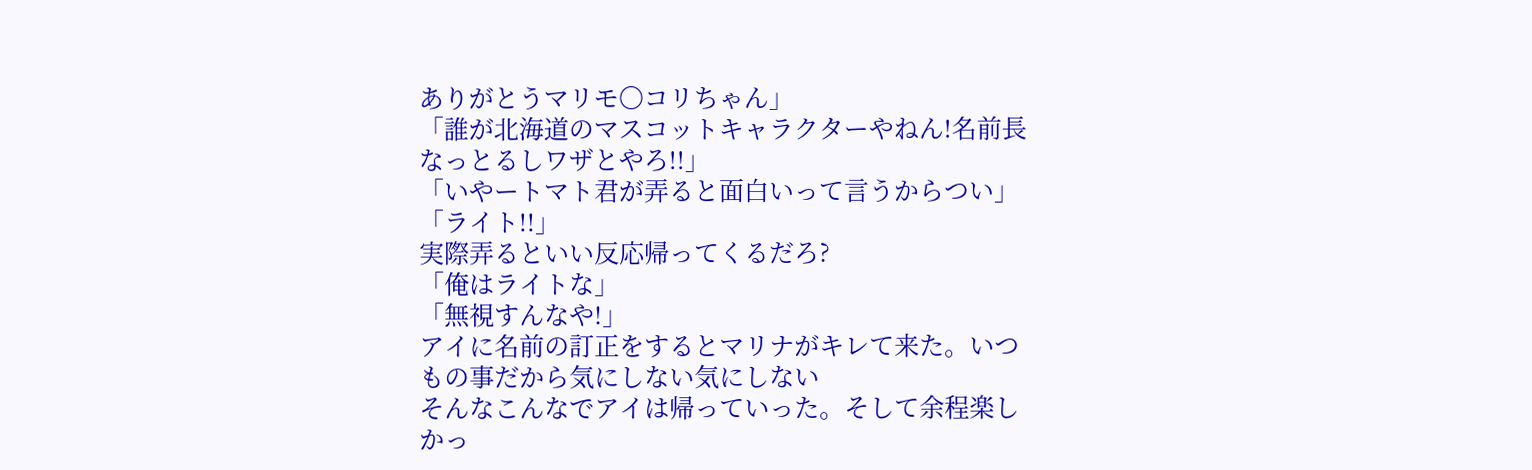ありがとうマリモ〇コリちゃん」
「誰が北海道のマスコットキャラクターやねん!名前長なっとるしワザとやろ!!」
「いやートマト君が弄ると面白いって言うからつい」
「ライト!!」
実際弄るといい反応帰ってくるだろ?
「俺はライトな」
「無視すんなや!」
アイに名前の訂正をするとマリナがキレて来た。いつもの事だから気にしない気にしない
そんなこんなでアイは帰っていった。そして余程楽しかっ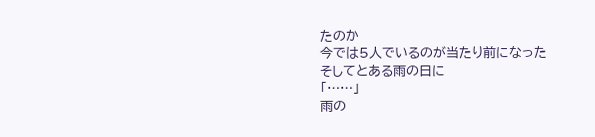たのか
今では5人でいるのが当たり前になった
そしてとある雨の日に
「……」
雨の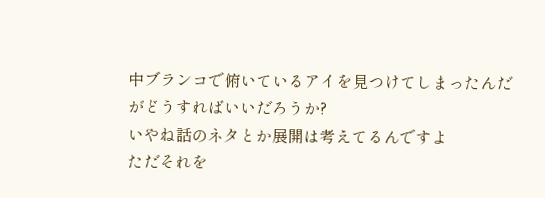中ブランコで俯いているアイを見つけてしまったんだがどうすればいいだろうか?
いやね話のネタとか展開は考えてるんですよ
ただそれを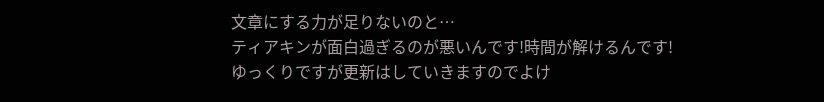文章にする力が足りないのと…
ティアキンが面白過ぎるのが悪いんです!時間が解けるんです!
ゆっくりですが更新はしていきますのでよけ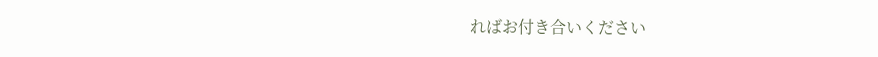ればお付き合いください